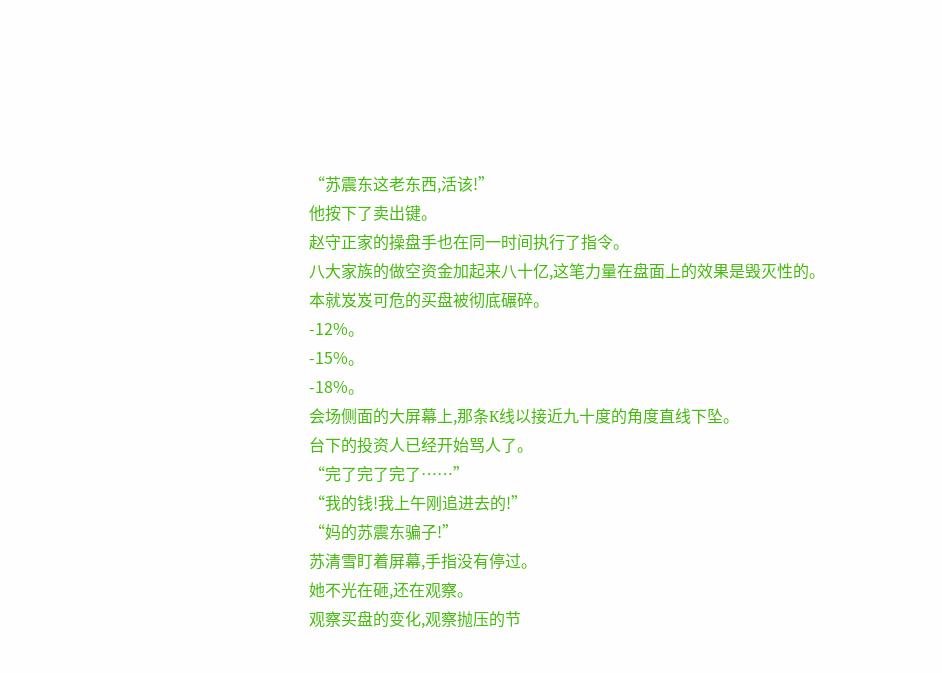“苏震东这老东西,活该!”
他按下了卖出键。
赵守正家的操盘手也在同一时间执行了指令。
八大家族的做空资金加起来八十亿,这笔力量在盘面上的效果是毁灭性的。
本就岌岌可危的买盘被彻底碾碎。
-12%。
-15%。
-18%。
会场侧面的大屏幕上,那条K线以接近九十度的角度直线下坠。
台下的投资人已经开始骂人了。
“完了完了完了……”
“我的钱!我上午刚追进去的!”
“妈的苏震东骗子!”
苏清雪盯着屏幕,手指没有停过。
她不光在砸,还在观察。
观察买盘的变化,观察抛压的节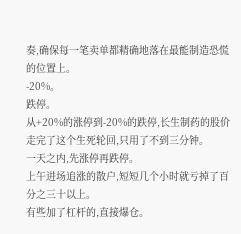奏,确保每一笔卖单都精确地落在最能制造恐慌的位置上。
-20%。
跌停。
从+20%的涨停到-20%的跌停,长生制药的股价走完了这个生死轮回,只用了不到三分钟。
一天之内,先涨停再跌停。
上午进场追涨的散户,短短几个小时就亏掉了百分之三十以上。
有些加了杠杆的,直接爆仓。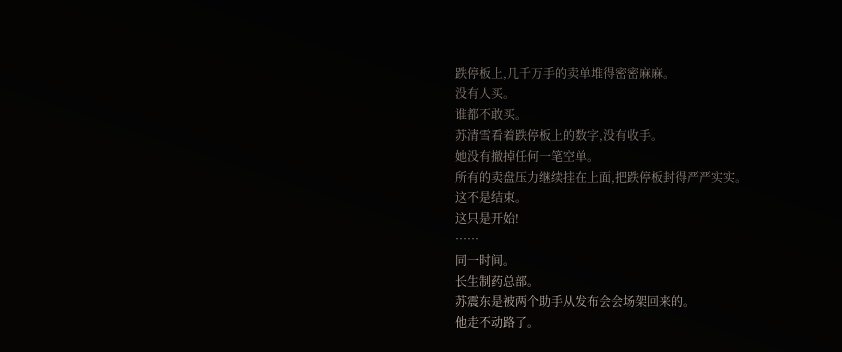跌停板上,几千万手的卖单堆得密密麻麻。
没有人买。
谁都不敢买。
苏清雪看着跌停板上的数字,没有收手。
她没有撤掉任何一笔空单。
所有的卖盘压力继续挂在上面,把跌停板封得严严实实。
这不是结束。
这只是开始!
……
同一时间。
长生制药总部。
苏震东是被两个助手从发布会会场架回来的。
他走不动路了。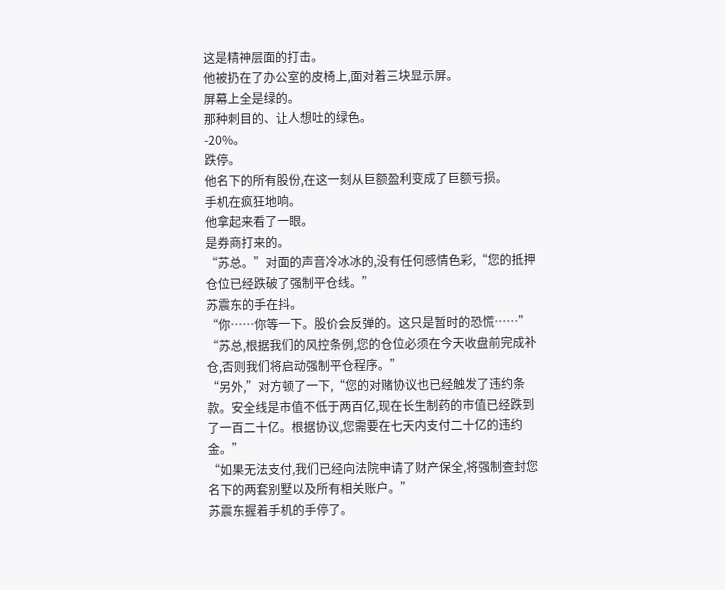这是精神层面的打击。
他被扔在了办公室的皮椅上,面对着三块显示屏。
屏幕上全是绿的。
那种刺目的、让人想吐的绿色。
-20%。
跌停。
他名下的所有股份,在这一刻从巨额盈利变成了巨额亏损。
手机在疯狂地响。
他拿起来看了一眼。
是券商打来的。
“苏总。”对面的声音冷冰冰的,没有任何感情色彩,“您的抵押仓位已经跌破了强制平仓线。”
苏震东的手在抖。
“你……你等一下。股价会反弹的。这只是暂时的恐慌……”
“苏总,根据我们的风控条例,您的仓位必须在今天收盘前完成补仓,否则我们将启动强制平仓程序。”
“另外,”对方顿了一下,“您的对赌协议也已经触发了违约条款。安全线是市值不低于两百亿,现在长生制药的市值已经跌到了一百二十亿。根据协议,您需要在七天内支付二十亿的违约金。”
“如果无法支付,我们已经向法院申请了财产保全,将强制查封您名下的两套别墅以及所有相关账户。”
苏震东握着手机的手停了。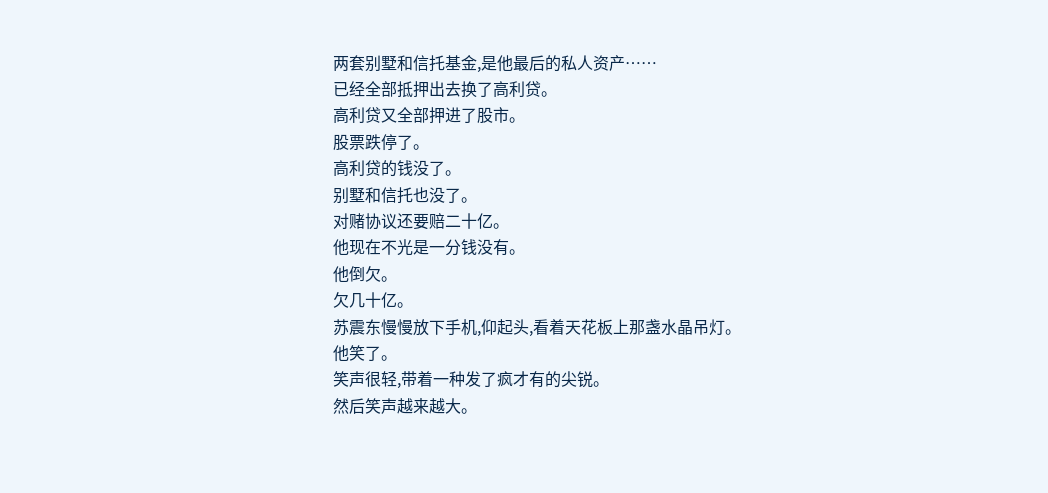两套别墅和信托基金,是他最后的私人资产……
已经全部抵押出去换了高利贷。
高利贷又全部押进了股市。
股票跌停了。
高利贷的钱没了。
别墅和信托也没了。
对赌协议还要赔二十亿。
他现在不光是一分钱没有。
他倒欠。
欠几十亿。
苏震东慢慢放下手机,仰起头,看着天花板上那盏水晶吊灯。
他笑了。
笑声很轻,带着一种发了疯才有的尖锐。
然后笑声越来越大。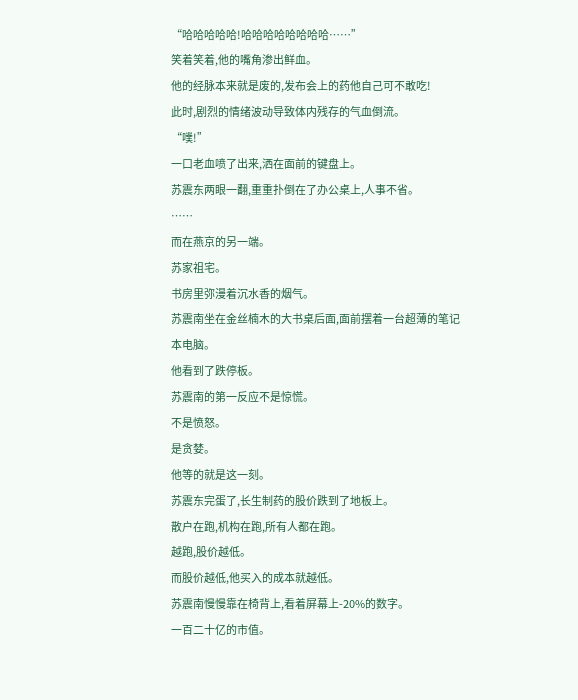“哈哈哈哈哈!哈哈哈哈哈哈哈哈……”
笑着笑着,他的嘴角渗出鲜血。
他的经脉本来就是废的,发布会上的药他自己可不敢吃!
此时,剧烈的情绪波动导致体内残存的气血倒流。
“噗!”
一口老血喷了出来,洒在面前的键盘上。
苏震东两眼一翻,重重扑倒在了办公桌上,人事不省。
……
而在燕京的另一端。
苏家祖宅。
书房里弥漫着沉水香的烟气。
苏震南坐在金丝楠木的大书桌后面,面前摆着一台超薄的笔记本电脑。
他看到了跌停板。
苏震南的第一反应不是惊慌。
不是愤怒。
是贪婪。
他等的就是这一刻。
苏震东完蛋了,长生制药的股价跌到了地板上。
散户在跑,机构在跑,所有人都在跑。
越跑,股价越低。
而股价越低,他买入的成本就越低。
苏震南慢慢靠在椅背上,看着屏幕上-20%的数字。
一百二十亿的市值。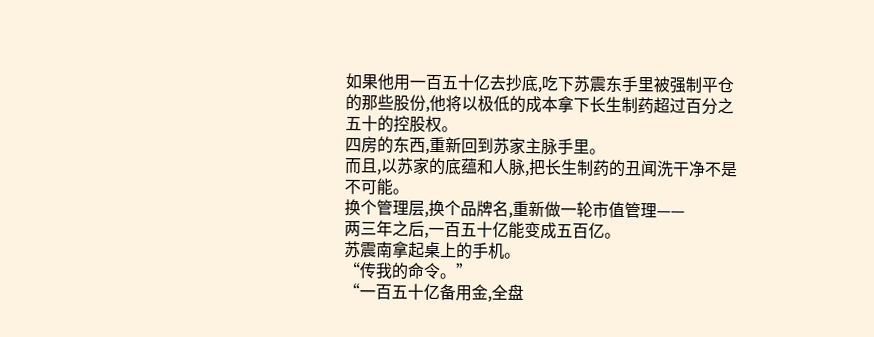如果他用一百五十亿去抄底,吃下苏震东手里被强制平仓的那些股份,他将以极低的成本拿下长生制药超过百分之五十的控股权。
四房的东西,重新回到苏家主脉手里。
而且,以苏家的底蕴和人脉,把长生制药的丑闻洗干净不是不可能。
换个管理层,换个品牌名,重新做一轮市值管理——
两三年之后,一百五十亿能变成五百亿。
苏震南拿起桌上的手机。
“传我的命令。”
“一百五十亿备用金,全盘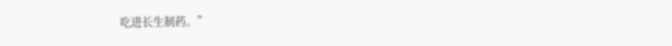吃进长生制药。”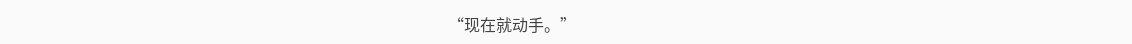“现在就动手。”